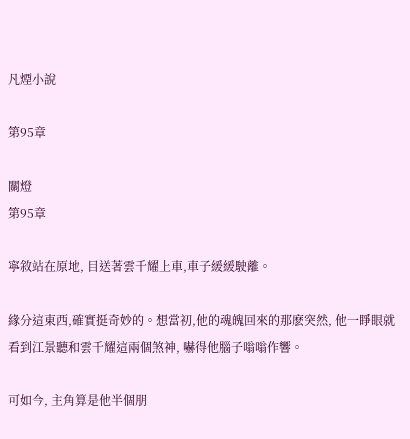凡煙小說

第95章

關燈
第95章

寧敘站在原地, 目送著雲千耀上車,車子緩緩駛離。

緣分這東西,確實挺奇妙的。想當初,他的魂魄回來的那麽突然, 他一睜眼就看到江景聽和雲千耀這兩個煞神, 嚇得他腦子嗡嗡作響。

可如今, 主角算是他半個朋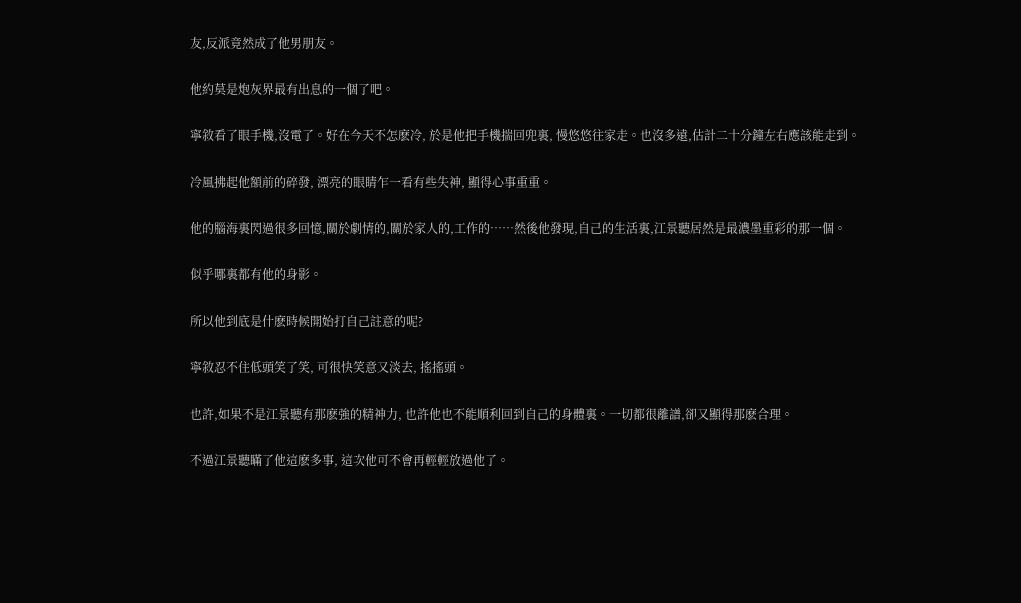友,反派竟然成了他男朋友。

他約莫是炮灰界最有出息的一個了吧。

寧敘看了眼手機,沒電了。好在今天不怎麽冷, 於是他把手機揣回兜裏, 慢悠悠往家走。也沒多遠,估計二十分鐘左右應該能走到。

冷風拂起他額前的碎發, 漂亮的眼睛乍一看有些失神, 顯得心事重重。

他的腦海裏閃過很多回憶,關於劇情的,關於家人的,工作的……然後他發現,自己的生活裏,江景聽居然是最濃墨重彩的那一個。

似乎哪裏都有他的身影。

所以他到底是什麽時候開始打自己註意的呢?

寧敘忍不住低頭笑了笑, 可很快笑意又淡去, 搖搖頭。

也許,如果不是江景聽有那麽強的精神力, 也許他也不能順利回到自己的身體裏。一切都很離譜,卻又顯得那麽合理。

不過江景聽瞞了他這麽多事, 這次他可不會再輕輕放過他了。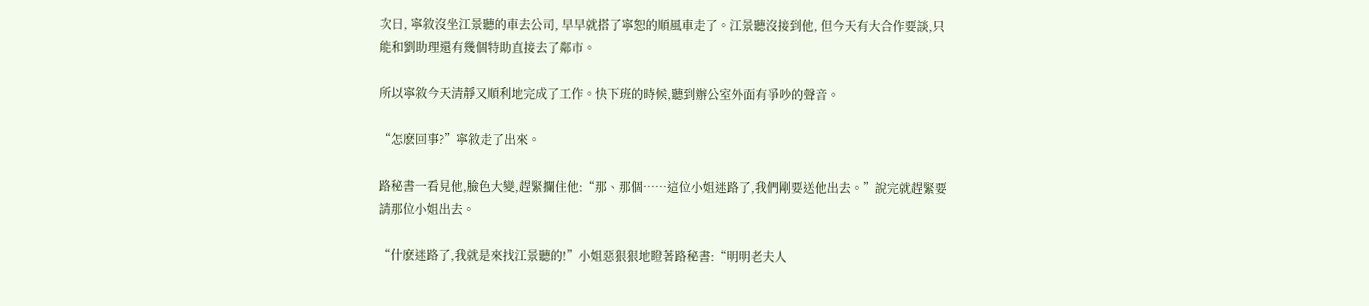次日, 寧敘沒坐江景聽的車去公司, 早早就搭了寧恕的順風車走了。江景聽沒接到他, 但今天有大合作要談,只能和劉助理還有幾個特助直接去了鄰市。

所以寧敘今天清靜又順利地完成了工作。快下班的時候,聽到辦公室外面有爭吵的聲音。

“怎麽回事?”寧敘走了出來。

路秘書一看見他,臉色大變,趕緊攔住他:“那、那個……這位小姐迷路了,我們剛要送他出去。”說完就趕緊要請那位小姐出去。

“什麽迷路了,我就是來找江景聽的!”小姐惡狠狠地瞪著路秘書:“明明老夫人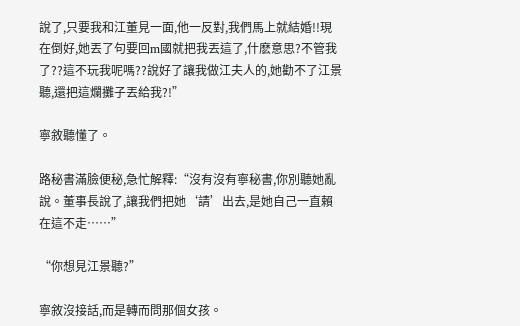說了,只要我和江董見一面,他一反對,我們馬上就結婚!!現在倒好,她丟了句要回m國就把我丟這了,什麽意思?不管我了??這不玩我呢嗎??說好了讓我做江夫人的,她勸不了江景聽,還把這爛攤子丟給我?!”

寧敘聽懂了。

路秘書滿臉便秘,急忙解釋:“沒有沒有寧秘書,你別聽她亂說。董事長說了,讓我們把她‘請’出去,是她自己一直賴在這不走……”

“你想見江景聽?”

寧敘沒接話,而是轉而問那個女孩。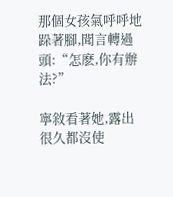那個女孩氣呼呼地跺著腳,聞言轉過頭:“怎麽,你有辦法?”

寧敘看著她,露出很久都沒使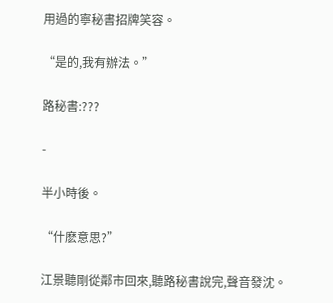用過的寧秘書招牌笑容。

“是的,我有辦法。”

路秘書:???

-

半小時後。

“什麽意思?”

江景聽剛從鄰市回來,聽路秘書說完,聲音發沈。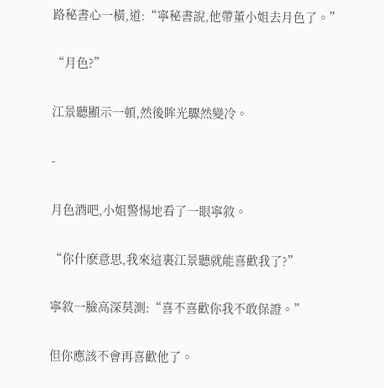路秘書心一橫,道:“寧秘書說,他帶董小姐去月色了。”

“月色?”

江景聽顯示一頓,然後眸光驟然變冷。

-

月色酒吧,小姐警惕地看了一眼寧敘。

“你什麽意思,我來這裏江景聽就能喜歡我了?”

寧敘一臉高深莫測:“喜不喜歡你我不敢保證。”

但你應該不會再喜歡他了。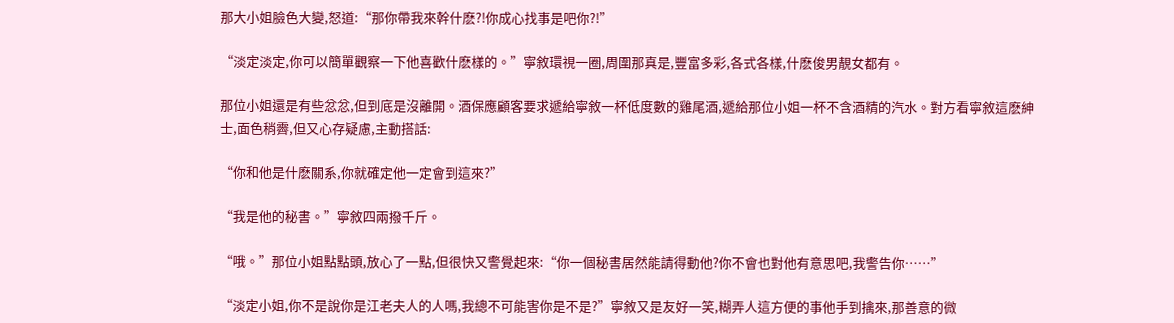那大小姐臉色大變,怒道:“那你帶我來幹什麽?!你成心找事是吧你?!”

“淡定淡定,你可以簡單觀察一下他喜歡什麽樣的。”寧敘環視一圈,周圍那真是,豐富多彩,各式各樣,什麽俊男靚女都有。

那位小姐還是有些忿忿,但到底是沒離開。酒保應顧客要求遞給寧敘一杯低度數的雞尾酒,遞給那位小姐一杯不含酒精的汽水。對方看寧敘這麽紳士,面色稍霽,但又心存疑慮,主動搭話:

“你和他是什麽關系,你就確定他一定會到這來?”

“我是他的秘書。”寧敘四兩撥千斤。

“哦。”那位小姐點點頭,放心了一點,但很快又警覺起來:“你一個秘書居然能請得動他?你不會也對他有意思吧,我警告你……”

“淡定小姐,你不是說你是江老夫人的人嗎,我總不可能害你是不是?”寧敘又是友好一笑,糊弄人這方便的事他手到擒來,那善意的微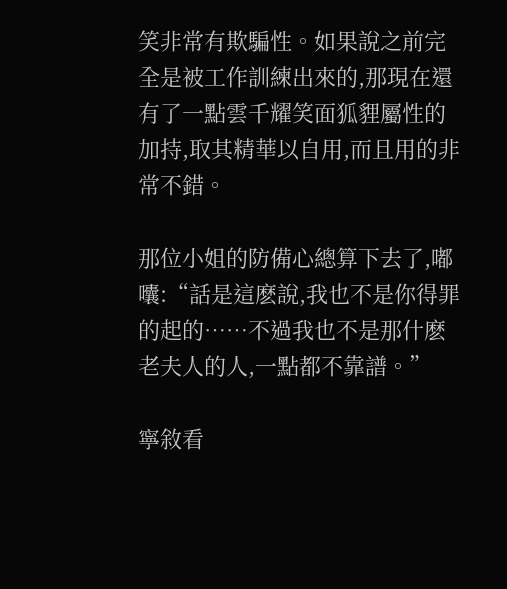笑非常有欺騙性。如果說之前完全是被工作訓練出來的,那現在還有了一點雲千耀笑面狐貍屬性的加持,取其精華以自用,而且用的非常不錯。

那位小姐的防備心總算下去了,嘟囔:“話是這麽說,我也不是你得罪的起的……不過我也不是那什麽老夫人的人,一點都不靠譜。”

寧敘看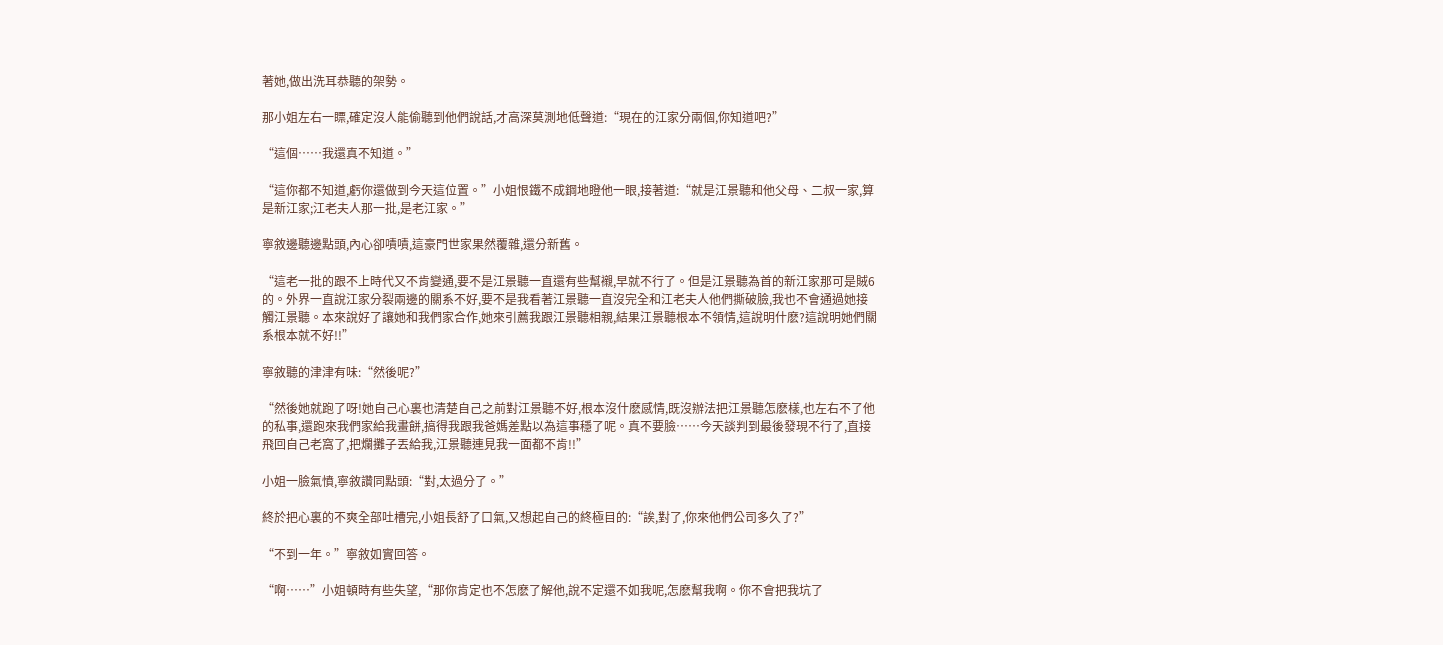著她,做出洗耳恭聽的架勢。

那小姐左右一瞟,確定沒人能偷聽到他們說話,才高深莫測地低聲道:“現在的江家分兩個,你知道吧?”

“這個……我還真不知道。”

“這你都不知道,虧你還做到今天這位置。”小姐恨鐵不成鋼地瞪他一眼,接著道:“就是江景聽和他父母、二叔一家,算是新江家;江老夫人那一批,是老江家。”

寧敘邊聽邊點頭,內心卻嘖嘖,這豪門世家果然覆雜,還分新舊。

“這老一批的跟不上時代又不肯變通,要不是江景聽一直還有些幫襯,早就不行了。但是江景聽為首的新江家那可是賊6的。外界一直說江家分裂兩邊的關系不好,要不是我看著江景聽一直沒完全和江老夫人他們撕破臉,我也不會通過她接觸江景聽。本來說好了讓她和我們家合作,她來引薦我跟江景聽相親,結果江景聽根本不領情,這說明什麽?這說明她們關系根本就不好!!”

寧敘聽的津津有味:“然後呢?”

“然後她就跑了呀!她自己心裏也清楚自己之前對江景聽不好,根本沒什麽感情,既沒辦法把江景聽怎麽樣,也左右不了他的私事,還跑來我們家給我畫餅,搞得我跟我爸媽差點以為這事穩了呢。真不要臉……今天談判到最後發現不行了,直接飛回自己老窩了,把爛攤子丟給我,江景聽連見我一面都不肯!!”

小姐一臉氣憤,寧敘讚同點頭:“對,太過分了。”

終於把心裏的不爽全部吐槽完,小姐長舒了口氣,又想起自己的終極目的:“誒,對了,你來他們公司多久了?”

“不到一年。”寧敘如實回答。

“啊……”小姐頓時有些失望,“那你肯定也不怎麽了解他,說不定還不如我呢,怎麽幫我啊。你不會把我坑了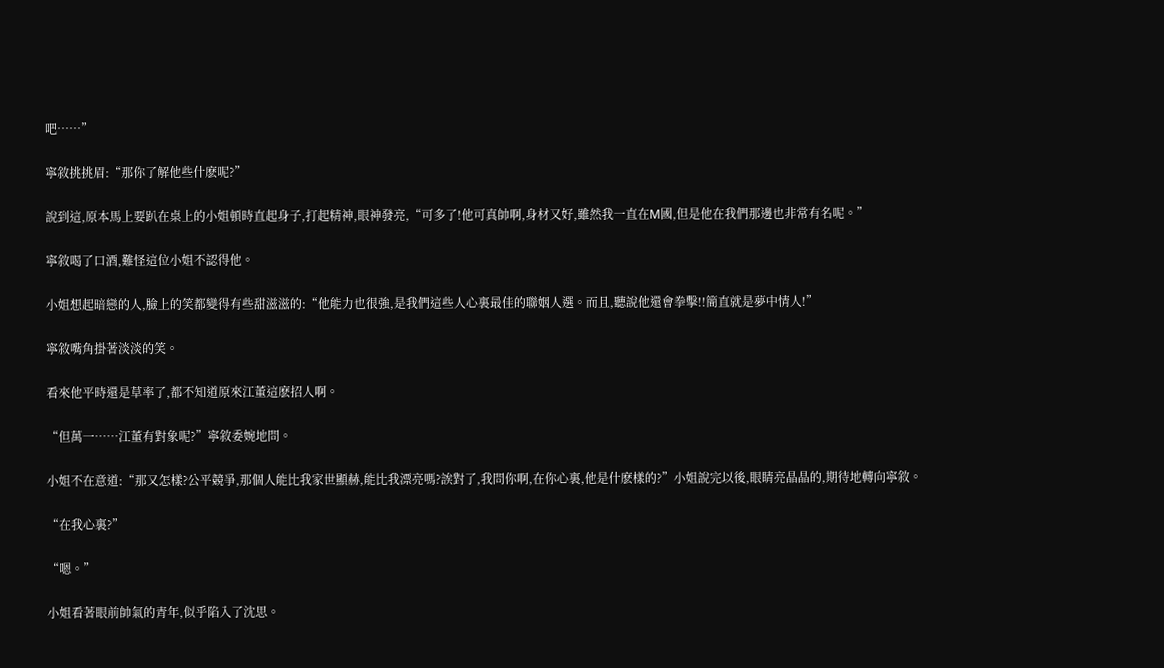吧……”

寧敘挑挑眉:“那你了解他些什麽呢?”

說到這,原本馬上要趴在桌上的小姐頓時直起身子,打起精神,眼神發亮,“可多了!他可真帥啊,身材又好,雖然我一直在M國,但是他在我們那邊也非常有名呢。”

寧敘喝了口酒,難怪這位小姐不認得他。

小姐想起暗戀的人,臉上的笑都變得有些甜滋滋的:“他能力也很強,是我們這些人心裏最佳的聯姻人選。而且,聽說他還會拳擊!!簡直就是夢中情人!”

寧敘嘴角掛著淡淡的笑。

看來他平時還是草率了,都不知道原來江董這麽招人啊。

“但萬一……江董有對象呢?”寧敘委婉地問。

小姐不在意道:“那又怎樣?公平競爭,那個人能比我家世顯赫,能比我漂亮嗎?誒對了,我問你啊,在你心裏,他是什麽樣的?”小姐說完以後,眼睛亮晶晶的,期待地轉向寧敘。

“在我心裏?”

“嗯。”

小姐看著眼前帥氣的青年,似乎陷入了沈思。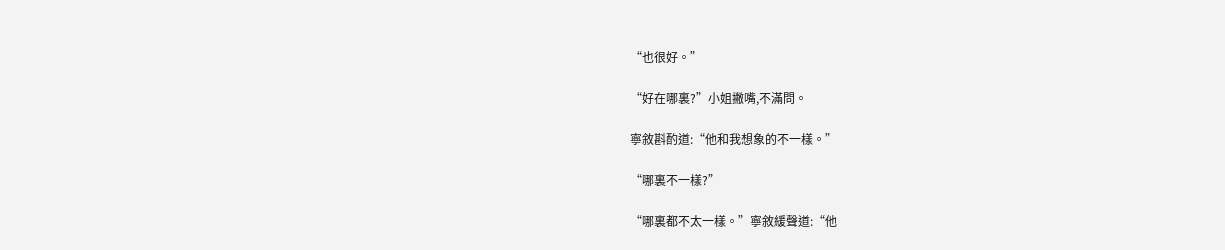“也很好。”

“好在哪裏?”小姐撇嘴,不滿問。

寧敘斟酌道:“他和我想象的不一樣。”

“哪裏不一樣?”

“哪裏都不太一樣。”寧敘緩聲道:“他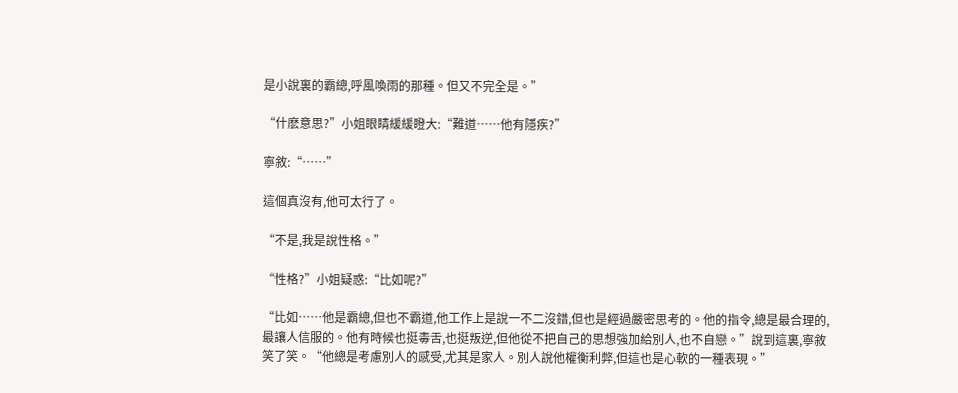是小說裏的霸總,呼風喚雨的那種。但又不完全是。”

“什麽意思?”小姐眼睛緩緩瞪大:“難道……他有隱疾?”

寧敘:“……”

這個真沒有,他可太行了。

“不是,我是說性格。”

“性格?”小姐疑惑:“比如呢?”

“比如……他是霸總,但也不霸道,他工作上是說一不二沒錯,但也是經過嚴密思考的。他的指令,總是最合理的,最讓人信服的。他有時候也挺毒舌,也挺叛逆,但他從不把自己的思想強加給別人,也不自戀。”說到這裏,寧敘笑了笑。“他總是考慮別人的感受,尤其是家人。別人說他權衡利弊,但這也是心軟的一種表現。”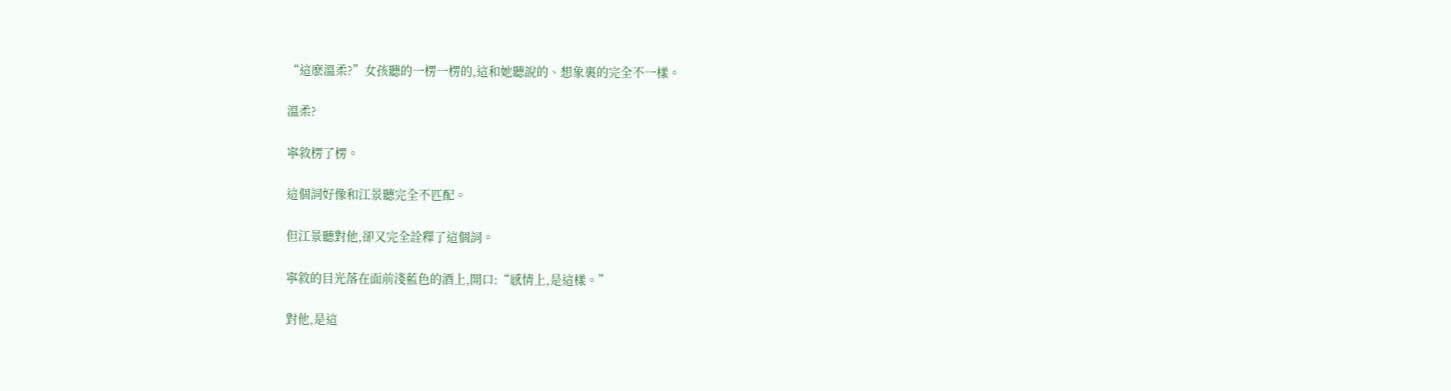“這麽溫柔?”女孩聽的一楞一楞的,這和她聽說的、想象裏的完全不一樣。

溫柔?

寧敘楞了楞。

這個詞好像和江景聽完全不匹配。

但江景聽對他,卻又完全詮釋了這個詞。

寧敘的目光落在面前淺藍色的酒上,開口:“感情上,是這樣。”

對他,是這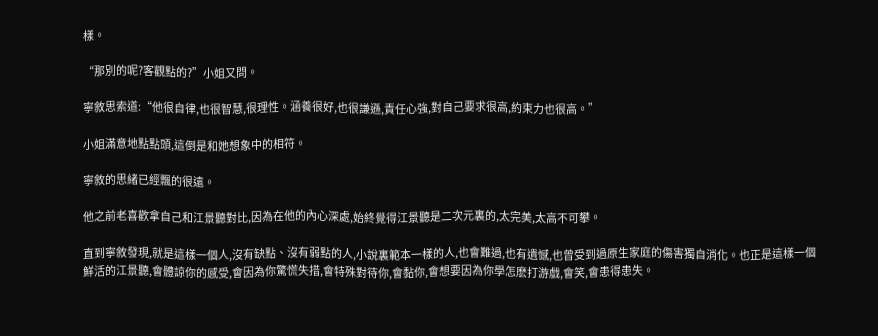樣。

“那別的呢?客觀點的?”小姐又問。

寧敘思索道:“他很自律,也很智慧,很理性。涵養很好,也很謙遜,責任心強,對自己要求很高,約束力也很高。”

小姐滿意地點點頭,這倒是和她想象中的相符。

寧敘的思緒已經飄的很遠。

他之前老喜歡拿自己和江景聽對比,因為在他的內心深處,始終覺得江景聽是二次元裏的,太完美,太高不可攀。

直到寧敘發現,就是這樣一個人,沒有缺點、沒有弱點的人,小說裏範本一樣的人,也會難過,也有遺憾,也曾受到過原生家庭的傷害獨自消化。也正是這樣一個鮮活的江景聽,會體諒你的感受,會因為你驚慌失措,會特殊對待你,會黏你,會想要因為你學怎麽打游戲,會笑,會患得患失。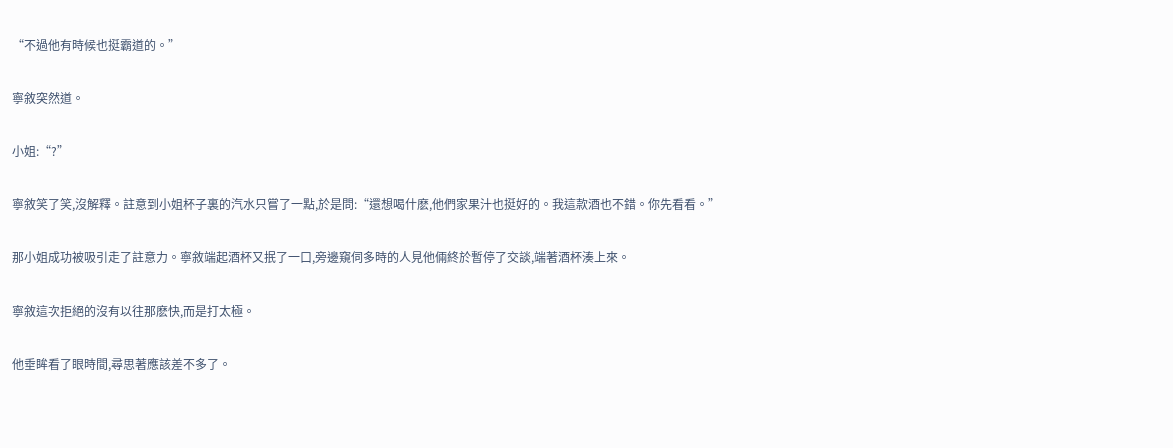“不過他有時候也挺霸道的。”

寧敘突然道。

小姐:“?”

寧敘笑了笑,沒解釋。註意到小姐杯子裏的汽水只嘗了一點,於是問:“還想喝什麽,他們家果汁也挺好的。我這款酒也不錯。你先看看。”

那小姐成功被吸引走了註意力。寧敘端起酒杯又抿了一口,旁邊窺伺多時的人見他倆終於暫停了交談,端著酒杯湊上來。

寧敘這次拒絕的沒有以往那麽快,而是打太極。

他垂眸看了眼時間,尋思著應該差不多了。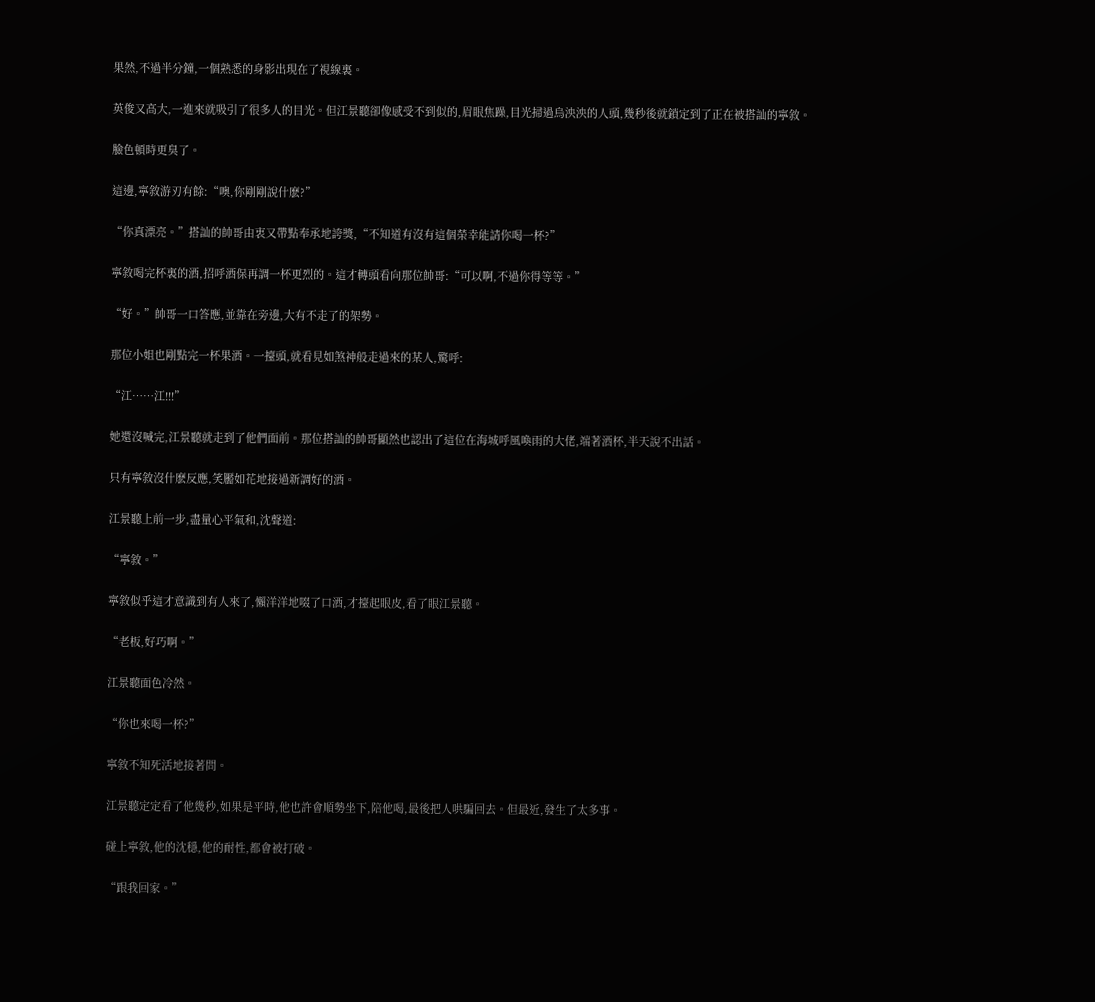果然,不過半分鐘,一個熟悉的身影出現在了視線裏。

英俊又高大,一進來就吸引了很多人的目光。但江景聽卻像感受不到似的,眉眼焦躁,目光掃過烏泱泱的人頭,幾秒後就鎖定到了正在被搭訕的寧敘。

臉色頓時更臭了。

這邊,寧敘游刃有餘:“噢,你剛剛說什麽?”

“你真漂亮。”搭訕的帥哥由衷又帶點奉承地誇獎,“不知道有沒有這個榮幸能請你喝一杯?”

寧敘喝完杯裏的酒,招呼酒保再調一杯更烈的。這才轉頭看向那位帥哥:“可以啊,不過你得等等。”

“好。”帥哥一口答應,並靠在旁邊,大有不走了的架勢。

那位小姐也剛點完一杯果酒。一擡頭,就看見如煞神般走過來的某人,驚呼:

“江……江!!!”

她還沒喊完,江景聽就走到了他們面前。那位搭訕的帥哥顯然也認出了這位在海城呼風喚雨的大佬,端著酒杯,半天說不出話。

只有寧敘沒什麽反應,笑靨如花地接過新調好的酒。

江景聽上前一步,盡量心平氣和,沈聲道:

“寧敘。”

寧敘似乎這才意識到有人來了,懶洋洋地啜了口酒,才擡起眼皮,看了眼江景聽。

“老板,好巧啊。”

江景聽面色冷然。

“你也來喝一杯?”

寧敘不知死活地接著問。

江景聽定定看了他幾秒,如果是平時,他也許會順勢坐下,陪他喝,最後把人哄騙回去。但最近,發生了太多事。

碰上寧敘,他的沈穩,他的耐性,都會被打破。

“跟我回家。”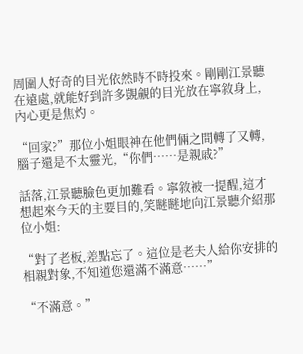周圍人好奇的目光依然時不時投來。剛剛江景聽在遠處,就能好到許多覬覦的目光放在寧敘身上,內心更是焦灼。

“回家?”那位小姐眼神在他們倆之間轉了又轉,腦子還是不太靈光,“你們……是親戚?”

話落,江景聽臉色更加難看。寧敘被一提醒,這才想起來今天的主要目的,笑瞇瞇地向江景聽介紹那位小姐:

“對了老板,差點忘了。這位是老夫人給你安排的相親對象,不知道您還滿不滿意……”

“不滿意。”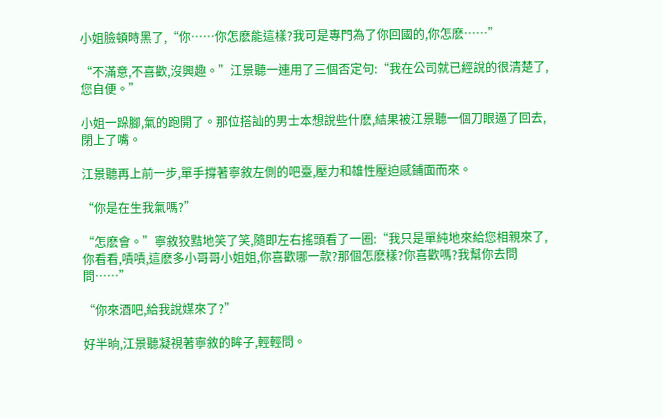小姐臉頓時黑了,“你……你怎麽能這樣?我可是專門為了你回國的,你怎麽……”

“不滿意,不喜歡,沒興趣。”江景聽一連用了三個否定句:“我在公司就已經說的很清楚了,您自便。”

小姐一跺腳,氣的跑開了。那位搭訕的男士本想說些什麽,結果被江景聽一個刀眼逼了回去,閉上了嘴。

江景聽再上前一步,單手撐著寧敘左側的吧臺,壓力和雄性壓迫感鋪面而來。

“你是在生我氣嗎?”

“怎麽會。”寧敘狡黠地笑了笑,隨即左右搖頭看了一圈:“我只是單純地來給您相親來了,你看看,嘖嘖,這麽多小哥哥小姐姐,你喜歡哪一款?那個怎麽樣?你喜歡嗎?我幫你去問問……”

“你來酒吧,給我說媒來了?”

好半晌,江景聽凝視著寧敘的眸子,輕輕問。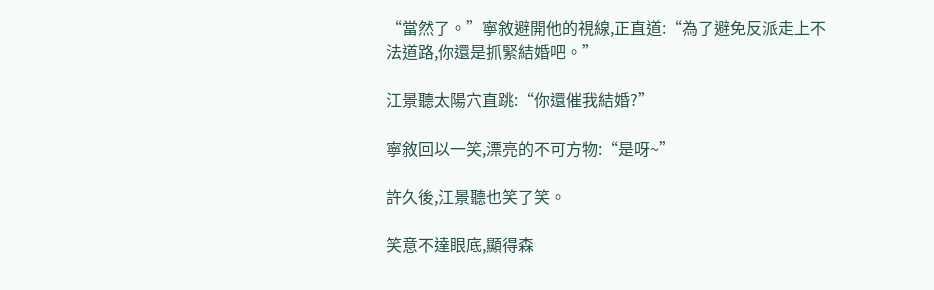“當然了。”寧敘避開他的視線,正直道:“為了避免反派走上不法道路,你還是抓緊結婚吧。”

江景聽太陽穴直跳:“你還催我結婚?”

寧敘回以一笑,漂亮的不可方物:“是呀~”

許久後,江景聽也笑了笑。

笑意不達眼底,顯得森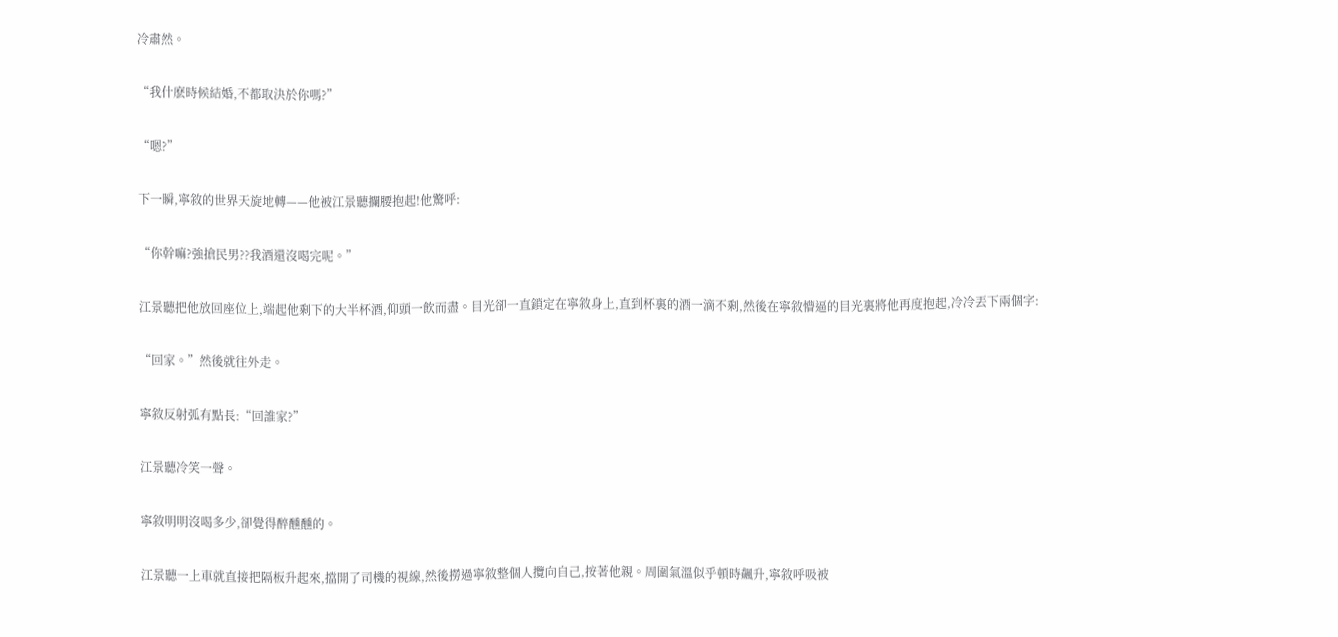冷肅然。

“我什麽時候結婚,不都取決於你嗎?”

“嗯?”

下一瞬,寧敘的世界天旋地轉——他被江景聽攔腰抱起!他驚呼:

“你幹嘛?強搶民男??我酒還沒喝完呢。”

江景聽把他放回座位上,端起他剩下的大半杯酒,仰頭一飲而盡。目光卻一直鎖定在寧敘身上,直到杯裏的酒一滴不剩,然後在寧敘懵逼的目光裏將他再度抱起,冷冷丟下兩個字:

“回家。”然後就往外走。

寧敘反射弧有點長:“回誰家?”

江景聽冷笑一聲。

寧敘明明沒喝多少,卻覺得醉醺醺的。

江景聽一上車就直接把隔板升起來,擋開了司機的視線,然後撈過寧敘整個人攬向自己,按著他親。周圍氣溫似乎頓時飆升,寧敘呼吸被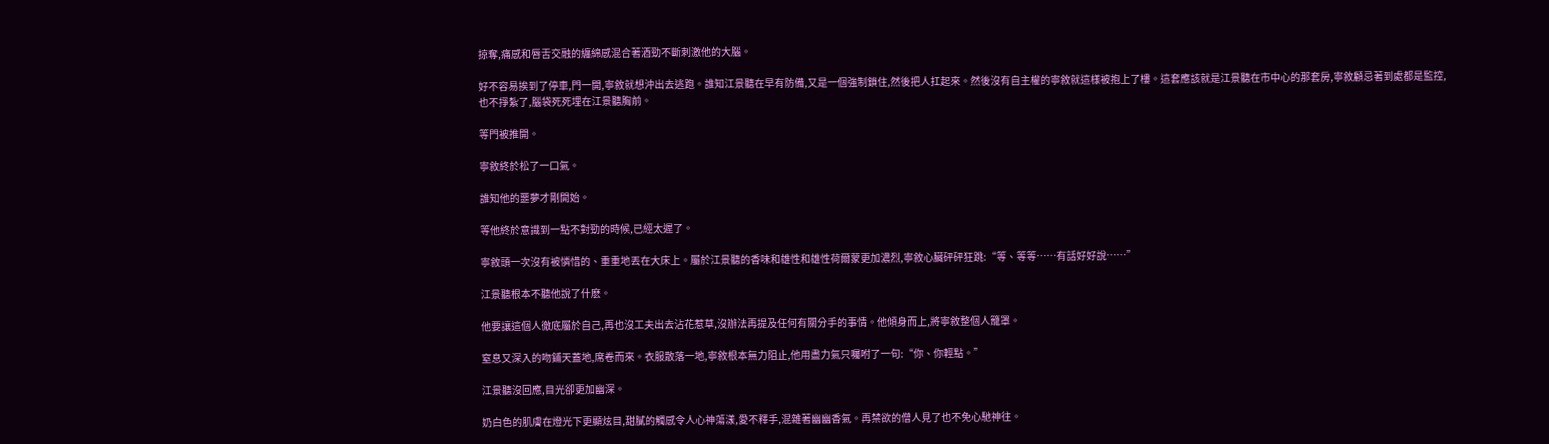掠奪,痛感和唇舌交融的纏綿感混合著酒勁不斷刺激他的大腦。

好不容易挨到了停車,門一開,寧敘就想沖出去逃跑。誰知江景聽在早有防備,又是一個強制鎖住,然後把人扛起來。然後沒有自主權的寧敘就這樣被抱上了樓。這套應該就是江景聽在市中心的那套房,寧敘顧忌著到處都是監控,也不掙紮了,腦袋死死埋在江景聽胸前。

等門被推開。

寧敘終於松了一口氣。

誰知他的噩夢才剛開始。

等他終於意識到一點不對勁的時候,已經太遲了。

寧敘頭一次沒有被憐惜的、重重地丟在大床上。屬於江景聽的香味和雄性和雄性荷爾蒙更加濃烈,寧敘心臟砰砰狂跳:“等、等等……有話好好說……”

江景聽根本不聽他說了什麽。

他要讓這個人徹底屬於自己,再也沒工夫出去沾花惹草,沒辦法再提及任何有關分手的事情。他傾身而上,將寧敘整個人籠罩。

窒息又深入的吻鋪天蓋地,席卷而來。衣服散落一地,寧敘根本無力阻止,他用盡力氣只囑咐了一句:“你、你輕點。”

江景聽沒回應,目光卻更加幽深。

奶白色的肌膚在燈光下更顯炫目,甜膩的觸感令人心神蕩漾,愛不釋手,混雜著幽幽香氣。再禁欲的僧人見了也不免心馳神往。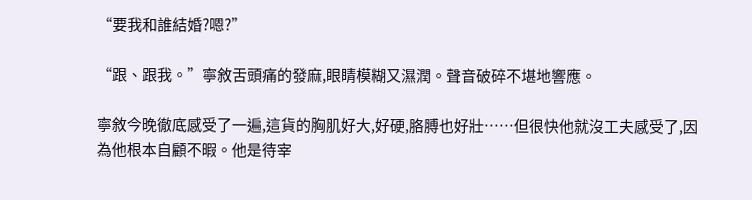“要我和誰結婚?嗯?”

“跟、跟我。”寧敘舌頭痛的發麻,眼睛模糊又濕潤。聲音破碎不堪地響應。

寧敘今晚徹底感受了一遍,這貨的胸肌好大,好硬,胳膊也好壯……但很快他就沒工夫感受了,因為他根本自顧不暇。他是待宰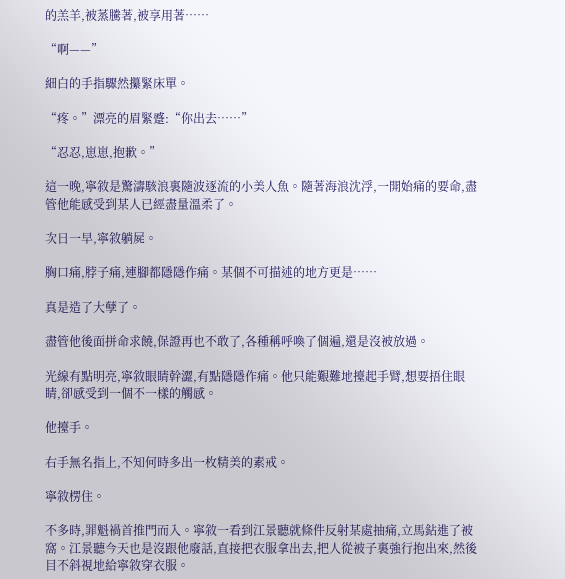的羔羊,被蒸騰著,被享用著……

“啊——”

細白的手指驟然攥緊床單。

“疼。”漂亮的眉緊蹙:“你出去……”

“忍忍,崽崽,抱歉。”

這一晚,寧敘是驚濤駭浪裏隨波逐流的小美人魚。隨著海浪沈浮,一開始痛的要命,盡管他能感受到某人已經盡量溫柔了。

次日一早,寧敘躺屍。

胸口痛,脖子痛,連腳都隱隱作痛。某個不可描述的地方更是……

真是造了大孽了。

盡管他後面拼命求饒,保證再也不敢了,各種稱呼喚了個遍,還是沒被放過。

光線有點明亮,寧敘眼睛幹澀,有點隱隱作痛。他只能艱難地擡起手臂,想要捂住眼睛,卻感受到一個不一樣的觸感。

他擡手。

右手無名指上,不知何時多出一枚精美的素戒。

寧敘楞住。

不多時,罪魁禍首推門而入。寧敘一看到江景聽就條件反射某處抽痛,立馬鉆進了被窩。江景聽今天也是沒跟他廢話,直接把衣服拿出去,把人從被子裏強行抱出來,然後目不斜視地給寧敘穿衣服。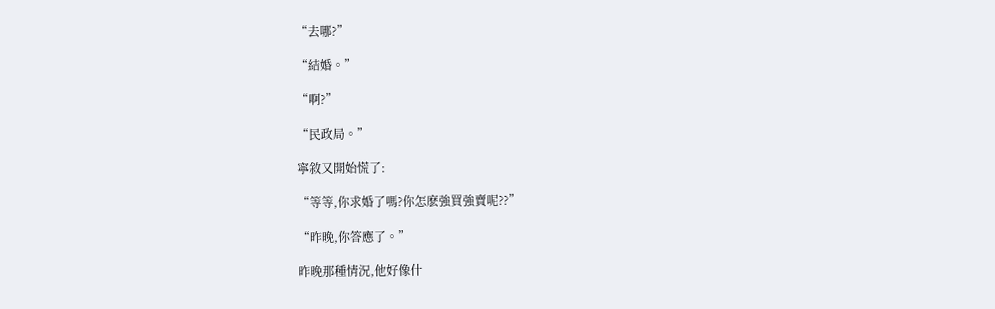“去哪?”

“結婚。”

“啊?”

“民政局。”

寧敘又開始慌了:

“等等,你求婚了嗎?你怎麽強買強賣呢??”

“昨晚,你答應了。”

昨晚那種情況,他好像什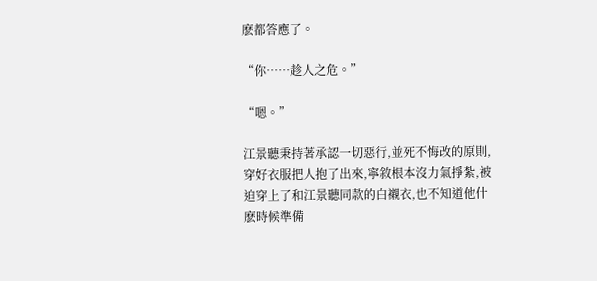麽都答應了。

“你……趁人之危。”

“嗯。”

江景聽秉持著承認一切惡行,並死不悔改的原則,穿好衣服把人抱了出來,寧敘根本沒力氣掙紮,被迫穿上了和江景聽同款的白襯衣,也不知道他什麽時候準備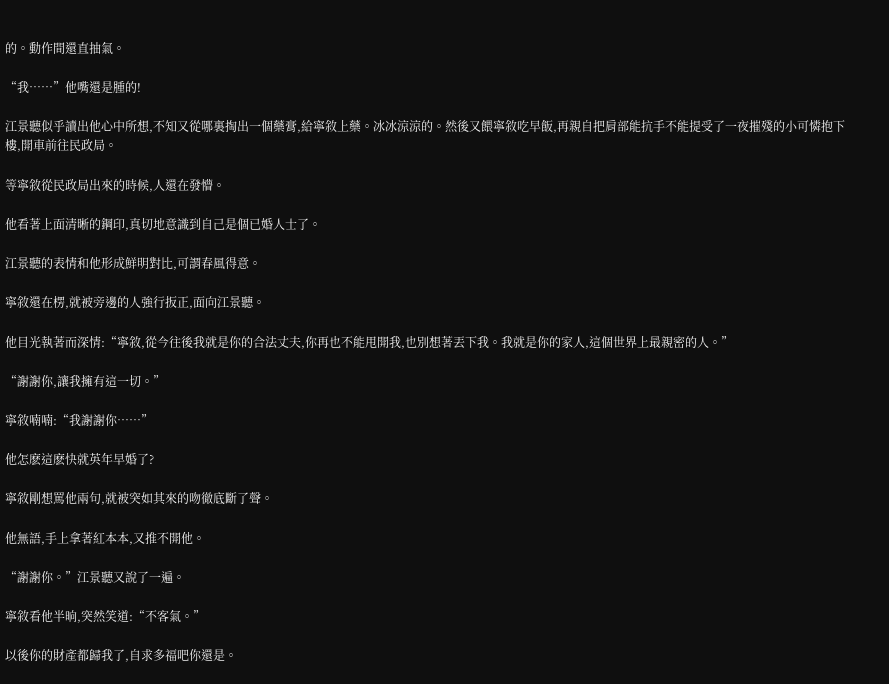的。動作間還直抽氣。

“我……”他嘴還是腫的!

江景聽似乎讀出他心中所想,不知又從哪裏掏出一個藥膏,給寧敘上藥。冰冰涼涼的。然後又餵寧敘吃早飯,再親自把肩部能抗手不能提受了一夜摧殘的小可憐抱下樓,開車前往民政局。

等寧敘從民政局出來的時候,人還在發懵。

他看著上面清晰的鋼印,真切地意識到自己是個已婚人士了。

江景聽的表情和他形成鮮明對比,可謂春風得意。

寧敘還在楞,就被旁邊的人強行扳正,面向江景聽。

他目光執著而深情:“寧敘,從今往後我就是你的合法丈夫,你再也不能甩開我,也別想著丟下我。我就是你的家人,這個世界上最親密的人。”

“謝謝你,讓我擁有這一切。”

寧敘喃喃:“我謝謝你……”

他怎麽這麽快就英年早婚了?

寧敘剛想罵他兩句,就被突如其來的吻徹底斷了聲。

他無語,手上拿著紅本本,又推不開他。

“謝謝你。”江景聽又說了一遍。

寧敘看他半晌,突然笑道:“不客氣。”

以後你的財產都歸我了,自求多福吧你還是。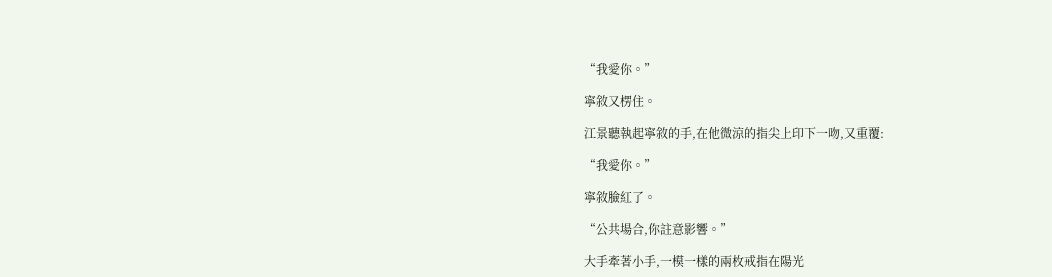“我愛你。”

寧敘又楞住。

江景聽執起寧敘的手,在他微涼的指尖上印下一吻,又重覆:

“我愛你。”

寧敘臉紅了。

“公共場合,你註意影響。”

大手牽著小手,一模一樣的兩枚戒指在陽光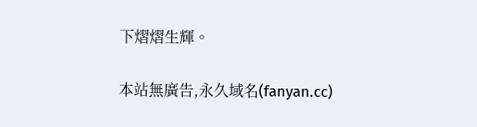下熠熠生輝。

本站無廣告,永久域名(fanyan.cc)